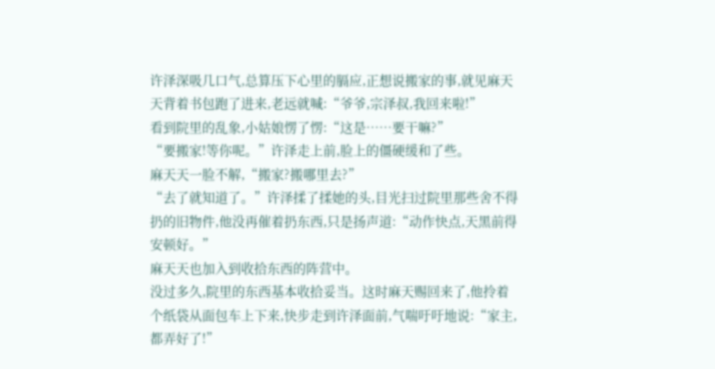许泽深吸几口气,总算压下心里的膈应,正想说搬家的事,就见麻天天背着书包跑了进来,老远就喊:“爷爷,宗泽叔,我回来啦!”
看到院里的乱象,小姑娘愣了愣:“这是……要干嘛?”
“要搬家!等你呢。”许泽走上前,脸上的僵硬缓和了些。
麻天天一脸不解,“搬家?搬哪里去?”
“去了就知道了。”许泽揉了揉她的头,目光扫过院里那些舍不得扔的旧物件,他没再催着扔东西,只是扬声道:“动作快点,天黑前得安顿好。”
麻天天也加入到收拾东西的阵营中。
没过多久,院里的东西基本收拾妥当。这时麻天赐回来了,他拎着个纸袋从面包车上下来,快步走到许泽面前,气喘吁吁地说:“家主,都弄好了!”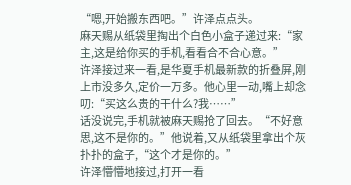“嗯,开始搬东西吧。”许泽点点头。
麻天赐从纸袋里掏出个白色小盒子递过来:“家主,这是给你买的手机,看看合不合心意。”
许泽接过来一看,是华夏手机最新款的折叠屏,刚上市没多久,定价一万多。他心里一动,嘴上却念叨:“买这么贵的干什么?我……”
话没说完,手机就被麻天赐抢了回去。“不好意思,这不是你的。”他说着,又从纸袋里拿出个灰扑扑的盒子,“这个才是你的。”
许泽懵懵地接过,打开一看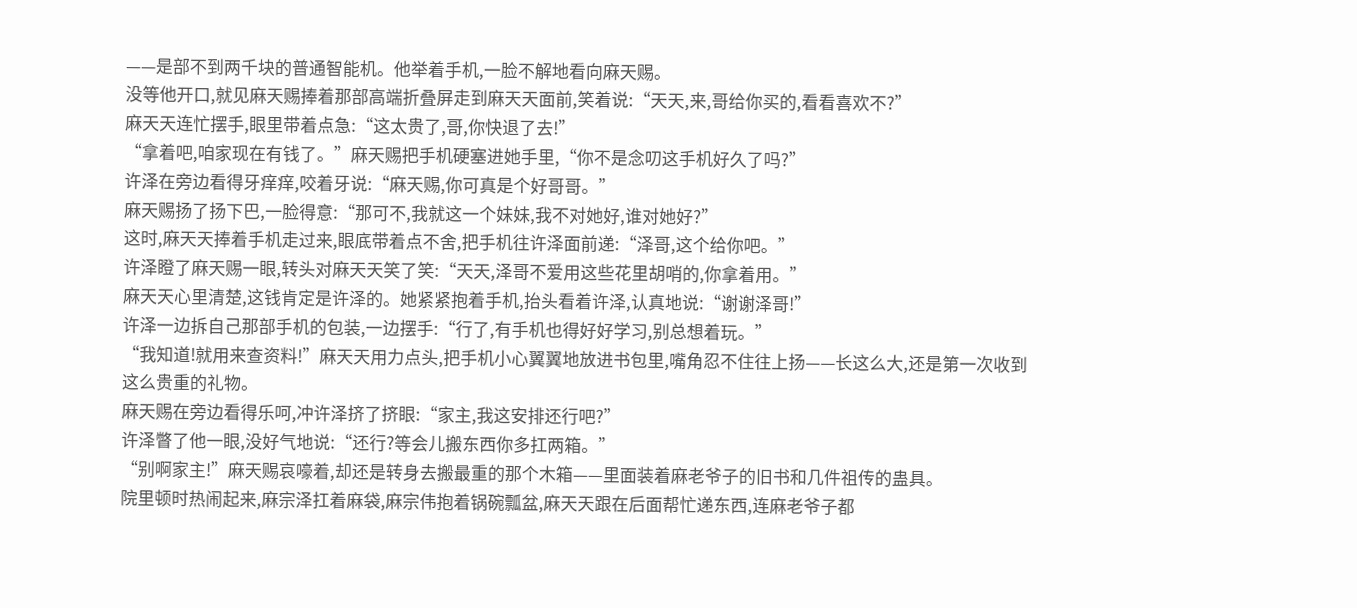——是部不到两千块的普通智能机。他举着手机,一脸不解地看向麻天赐。
没等他开口,就见麻天赐捧着那部高端折叠屏走到麻天天面前,笑着说:“天天,来,哥给你买的,看看喜欢不?”
麻天天连忙摆手,眼里带着点急:“这太贵了,哥,你快退了去!”
“拿着吧,咱家现在有钱了。”麻天赐把手机硬塞进她手里,“你不是念叨这手机好久了吗?”
许泽在旁边看得牙痒痒,咬着牙说:“麻天赐,你可真是个好哥哥。”
麻天赐扬了扬下巴,一脸得意:“那可不,我就这一个妹妹,我不对她好,谁对她好?”
这时,麻天天捧着手机走过来,眼底带着点不舍,把手机往许泽面前递:“泽哥,这个给你吧。”
许泽瞪了麻天赐一眼,转头对麻天天笑了笑:“天天,泽哥不爱用这些花里胡哨的,你拿着用。”
麻天天心里清楚,这钱肯定是许泽的。她紧紧抱着手机,抬头看着许泽,认真地说:“谢谢泽哥!”
许泽一边拆自己那部手机的包装,一边摆手:“行了,有手机也得好好学习,别总想着玩。”
“我知道!就用来查资料!”麻天天用力点头,把手机小心翼翼地放进书包里,嘴角忍不住往上扬——长这么大,还是第一次收到这么贵重的礼物。
麻天赐在旁边看得乐呵,冲许泽挤了挤眼:“家主,我这安排还行吧?”
许泽瞥了他一眼,没好气地说:“还行?等会儿搬东西你多扛两箱。”
“别啊家主!”麻天赐哀嚎着,却还是转身去搬最重的那个木箱——里面装着麻老爷子的旧书和几件祖传的蛊具。
院里顿时热闹起来,麻宗泽扛着麻袋,麻宗伟抱着锅碗瓢盆,麻天天跟在后面帮忙递东西,连麻老爷子都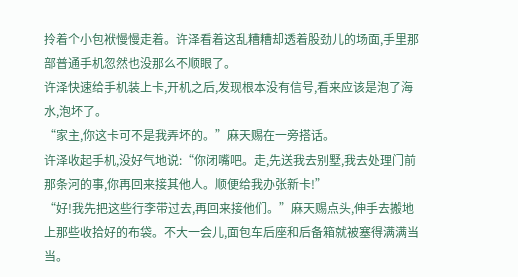拎着个小包袱慢慢走着。许泽看着这乱糟糟却透着股劲儿的场面,手里那部普通手机忽然也没那么不顺眼了。
许泽快速给手机装上卡,开机之后,发现根本没有信号,看来应该是泡了海水,泡坏了。
“家主,你这卡可不是我弄坏的。”麻天赐在一旁搭话。
许泽收起手机,没好气地说:“你闭嘴吧。走,先送我去别墅,我去处理门前那条河的事,你再回来接其他人。顺便给我办张新卡!”
“好!我先把这些行李带过去,再回来接他们。”麻天赐点头,伸手去搬地上那些收拾好的布袋。不大一会儿,面包车后座和后备箱就被塞得满满当当。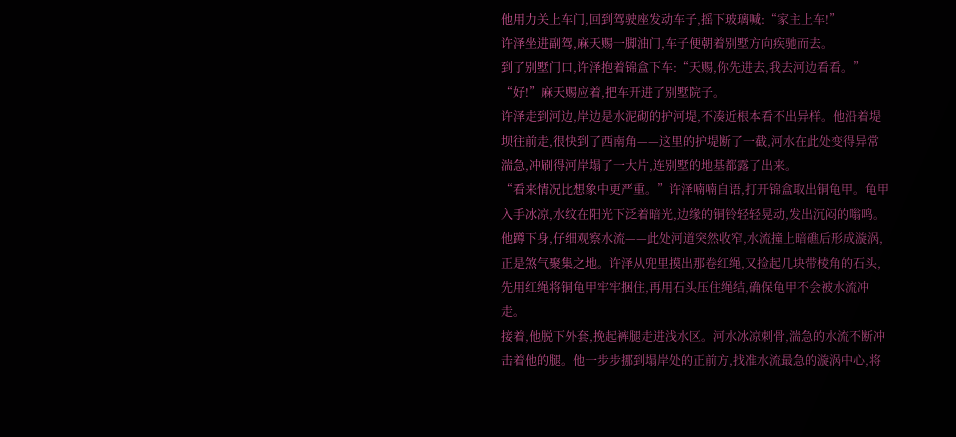他用力关上车门,回到驾驶座发动车子,摇下玻璃喊:“家主上车!”
许泽坐进副驾,麻天赐一脚油门,车子便朝着别墅方向疾驰而去。
到了别墅门口,许泽抱着锦盒下车:“天赐,你先进去,我去河边看看。”
“好!”麻天赐应着,把车开进了别墅院子。
许泽走到河边,岸边是水泥砌的护河堤,不凑近根本看不出异样。他沿着堤坝往前走,很快到了西南角——这里的护堤断了一截,河水在此处变得异常湍急,冲刷得河岸塌了一大片,连别墅的地基都露了出来。
“看来情况比想象中更严重。”许泽喃喃自语,打开锦盒取出铜龟甲。龟甲入手冰凉,水纹在阳光下泛着暗光,边缘的铜铃轻轻晃动,发出沉闷的嗡鸣。
他蹲下身,仔细观察水流——此处河道突然收窄,水流撞上暗礁后形成漩涡,正是煞气聚集之地。许泽从兜里摸出那卷红绳,又捡起几块带棱角的石头,先用红绳将铜龟甲牢牢捆住,再用石头压住绳结,确保龟甲不会被水流冲走。
接着,他脱下外套,挽起裤腿走进浅水区。河水冰凉刺骨,湍急的水流不断冲击着他的腿。他一步步挪到塌岸处的正前方,找准水流最急的漩涡中心,将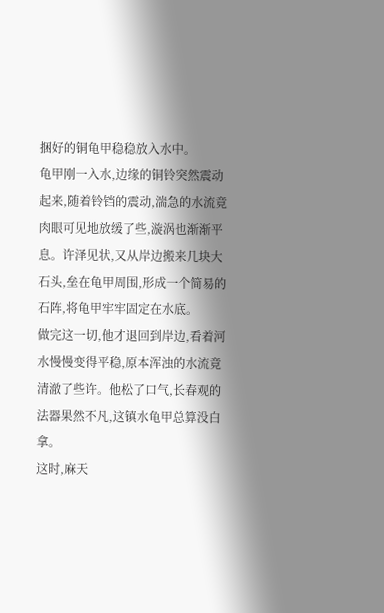捆好的铜龟甲稳稳放入水中。
龟甲刚一入水,边缘的铜铃突然震动起来,随着铃铛的震动,湍急的水流竟肉眼可见地放缓了些,漩涡也渐渐平息。许泽见状,又从岸边搬来几块大石头,垒在龟甲周围,形成一个简易的石阵,将龟甲牢牢固定在水底。
做完这一切,他才退回到岸边,看着河水慢慢变得平稳,原本浑浊的水流竟清澈了些许。他松了口气,长春观的法器果然不凡,这镇水龟甲总算没白拿。
这时,麻天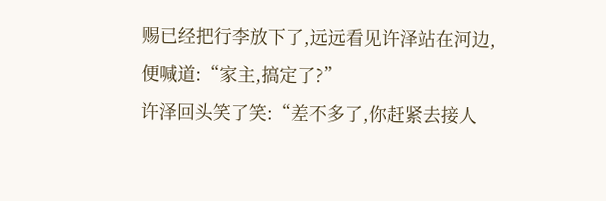赐已经把行李放下了,远远看见许泽站在河边,便喊道:“家主,搞定了?”
许泽回头笑了笑:“差不多了,你赶紧去接人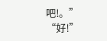吧!。”
“好!”